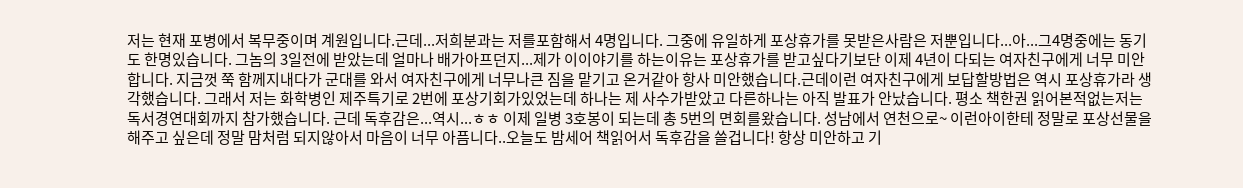저는 현재 포병에서 복무중이며 계원입니다.근데...저희분과는 저를포함해서 4명입니다. 그중에 유일하게 포상휴가를 못받은사람은 저뿐입니다...아...그4명중에는 동기도 한명있습니다. 그놈의 3일전에 받았는데 얼마나 배가아프던지...제가 이이야기를 하는이유는 포상휴가를 받고싶다기보단 이제 4년이 다되는 여자친구에게 너무 미안합니다. 지금껏 쭉 함께지내다가 군대를 와서 여자친구에게 너무나큰 짐을 맡기고 온거같아 항사 미안했습니다.근데이런 여자친구에게 보답할방법은 역시 포상휴가라 생각했습니다. 그래서 저는 화학병인 제주특기로 2번에 포상기회가있었는데 하나는 제 사수가받았고 다른하나는 아직 발표가 안났습니다. 평소 책한권 읽어본적없는저는 독서경연대회까지 참가했습니다. 근데 독후감은...역시...ㅎㅎ 이제 일병 3호봉이 되는데 총 5번의 면회를왔습니다. 성남에서 연천으로~ 이런아이한테 정말로 포상선물을 해주고 싶은데 정말 맘처럼 되지않아서 마음이 너무 아픔니다..오늘도 밤세어 책읽어서 독후감을 쓸겁니다! 항상 미안하고 기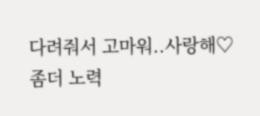다려줘서 고마워..사랑해♡
좀더 노력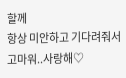할께
항상 미안하고 기다려줘서 고마워..사랑해♡